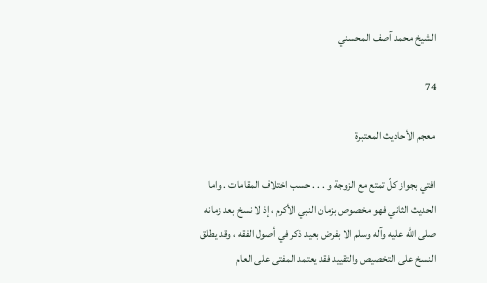الشيخ محمد آصف المحسني

74

معجم الأحاديث المعتبرة

افتي بجواز كلّ تمتع مع الزوجة و . . . حسب اختلاف المقامات . واما الحديث الثاني فهو مخصوص بزمان النبي الأكرم ، إذ لا نسخ بعد زمانه صلى الله عليه وآله وسلم الا بفرض بعيد ذكر في أصول الفقه ، وقد يطلق النسخ على التخصيص والتقييد فقد يعتمد المفتى على العام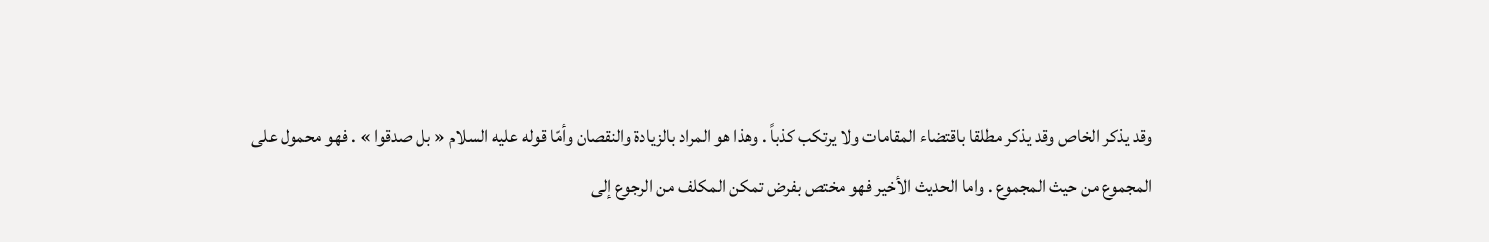وقد يذكر الخاص وقد يذكر مطلقا باقتضاء المقامات ولا يرتكب كذباً . وهذا هو المراد بالزيادة والنقصان وأمّا قوله عليه السلام « بل صدقوا » . فهو محمول على المجموع من حيث المجموع . واما الحديث الأخير فهو مختص بفرض تمكن المكلف من الرجوع إلى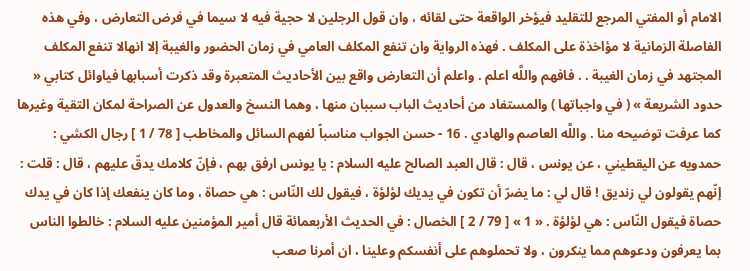الامام أو المفتي المرجع للتقليد فيؤخر الواقعة حتى لقائه ، وان قول الرجلين لا حجية فيه لا سيما في فرض التعارض ، وفي هذه الفاصلة الزمانية لا مؤاخذة على المكلف . فهذه الرواية وان تنفع المكلف العامي في زمان الحضور والغيبة إلا انهالا تنفع المكلف المجتهد في زمان الغيبة . . فافهم واللَّه اعلم . واعلم أن التعارض واقع بين الأحاديث المتعبرة وقد ذكرت أسبابها فياوائل كتابي « حدود الشريعة » ( في واجباتها ) والمستفاد من أحاديث الباب سببان منها ، وهما النسخ والعدول عن الصراحة لمكان التقية وغيرها كما عرفت توضيحه منا . واللَّه العاصم والهادي . 16 - حسن الجواب مناسباً لفهم السائل والمخاطب [ 78 / 1 ] رجال الكشي : حمدويه عن اليقطيني ، عن يونس ، قال : قال العبد الصالح عليه السلام : يا يونس ارفق بهم ، فإنّ كلامك يدقّ عليهم ، قال : قلت : إنّهم يقولون لي زنديق ! قال لي : ما يضرّ أن تكون في يديك لؤلؤة ، فيقول لك النّاس : هي حصاة ، وما كان ينفعك إذا كان في يدك حصاة فيقول النّاس : هي لؤلؤة . « 1 » [ 79 / 2 ] الخصال : في الحديث الأربعمائة قال أمير المؤمنين عليه السلام : خالطوا الناس بما يعرفون ودعوهم مما ينكرون ، ولا تحملوهم على أنفسكم وعلينا ، ان أمرنا صعب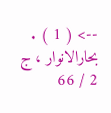--> ( 1 ) . بحارالانوار ، ج 2 / 66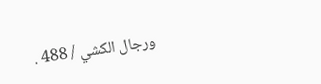ورجال الكشي / 488 .